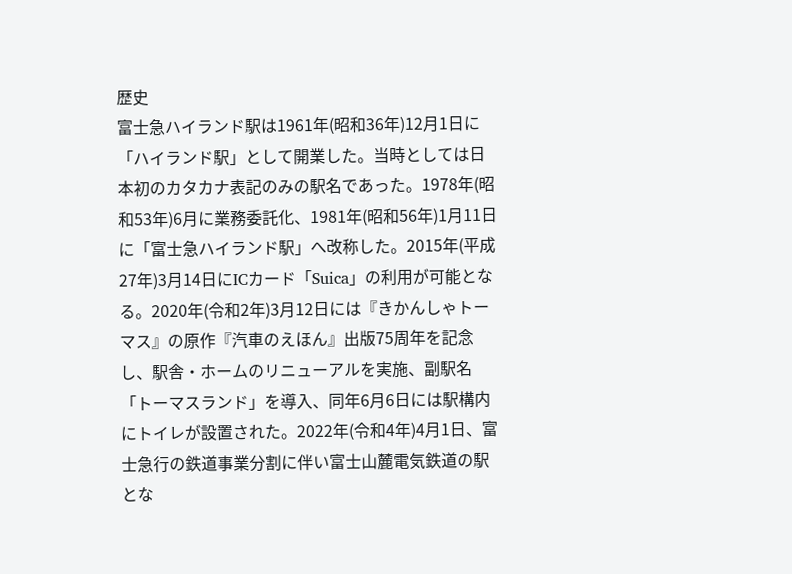歴史
富士急ハイランド駅は1961年(昭和36年)12月1日に「ハイランド駅」として開業した。当時としては日本初のカタカナ表記のみの駅名であった。1978年(昭和53年)6月に業務委託化、1981年(昭和56年)1月11日に「富士急ハイランド駅」へ改称した。2015年(平成27年)3月14日にICカード「Suica」の利用が可能となる。2020年(令和2年)3月12日には『きかんしゃトーマス』の原作『汽車のえほん』出版75周年を記念し、駅舎・ホームのリニューアルを実施、副駅名「トーマスランド」を導入、同年6月6日には駅構内にトイレが設置された。2022年(令和4年)4月1日、富士急行の鉄道事業分割に伴い富士山麓電気鉄道の駅とな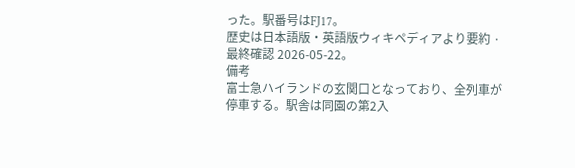った。駅番号はFJ17。
歴史は日本語版・英語版ウィキペディアより要約 · 最終確認 2026-05-22。
備考
富士急ハイランドの玄関口となっており、全列車が停車する。駅舎は同園の第2入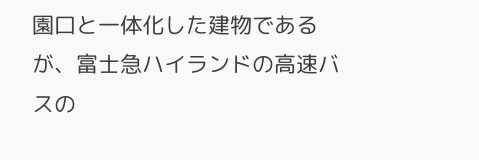園口と一体化した建物であるが、富士急ハイランドの高速バスの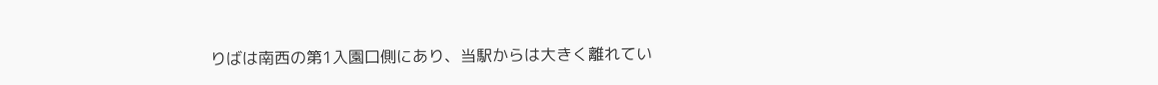りばは南西の第1入園口側にあり、当駅からは大きく離れてい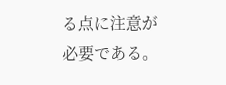る点に注意が必要である。